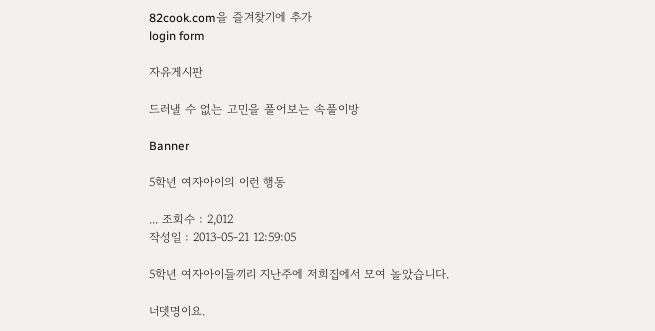82cook.com을 즐겨찾기에 추가
login form

자유게시판

드러낼 수 없는 고민을 풀어보는 속풀이방

Banner

5학년 여자아이의 이런 행동

... 조회수 : 2,012
작성일 : 2013-05-21 12:59:05

5학년 여자아이들끼리 지난주에 저희집에서 모여 놀았습니다.

너뎃명이요.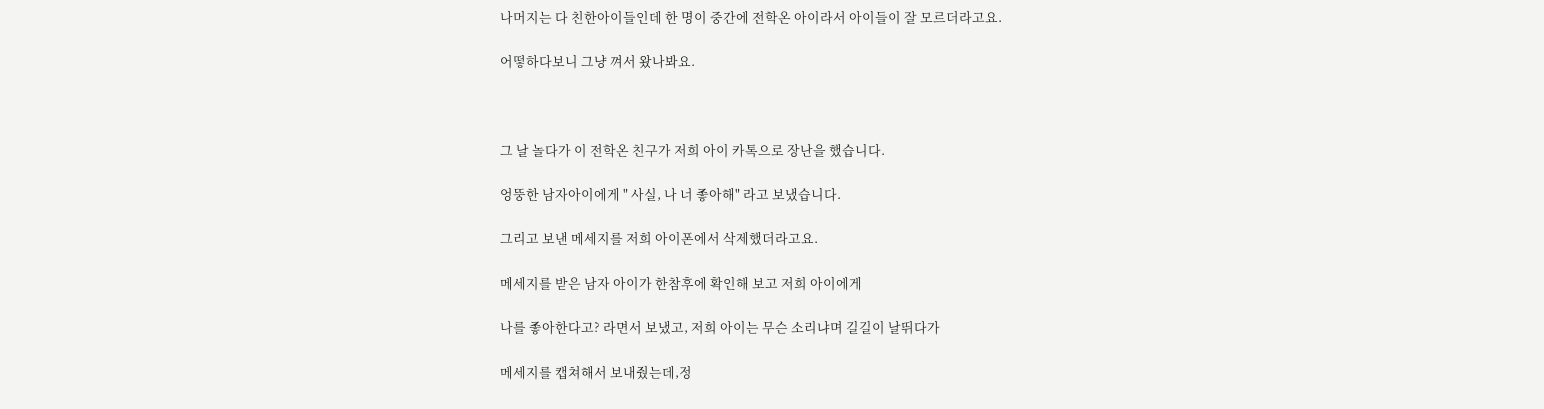나머지는 다 친한아이들인데 한 명이 중간에 전학온 아이라서 아이들이 잘 모르더라고요.

어떻하다보니 그냥 껴서 왔나봐요.



그 날 놀다가 이 전학온 친구가 저희 아이 카톡으로 장난을 했습니다.

엉뚱한 남자아이에게 " 사실, 나 너 좋아해" 라고 보냈습니다.

그리고 보낸 메세지를 저희 아이폰에서 삭제했더라고요.

메세지를 받은 남자 아이가 한참후에 확인해 보고 저희 아이에게

나를 좋아한다고? 라면서 보냈고, 저희 아이는 무슨 소리냐며 길길이 날뛰다가

메세지를 캡쳐해서 보내줬는데,정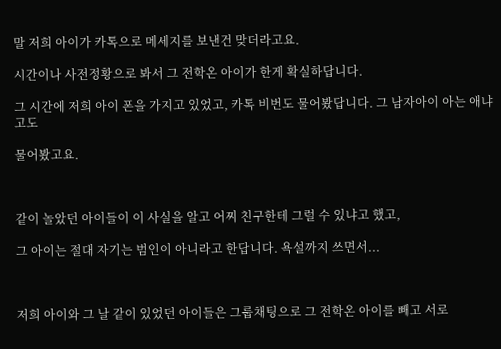말 저희 아이가 카톡으로 메세지를 보낸건 맞더라고요.

시간이나 사전정황으로 봐서 그 전학온 아이가 한게 확실하답니다.

그 시간에 저희 아이 폰을 가지고 있었고, 카톡 비번도 물어봤답니다. 그 남자아이 아는 애냐고도

물어봤고요.



같이 놀았던 아이들이 이 사실을 알고 어찌 친구한테 그럴 수 있냐고 했고,

그 아이는 절대 자기는 범인이 아니라고 한답니다. 욕설까지 쓰면서...



저희 아이와 그 날 같이 있었던 아이들은 그룹채팅으로 그 전학온 아이를 빼고 서로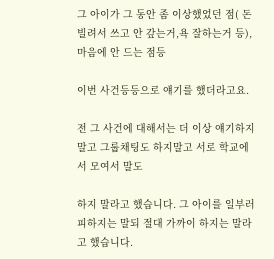그 아이가 그 동안 좀 이상했었던 점( 돈 빌려서 쓰고 안 갚는거,욕 잘하는거 등), 마음에 안 드는 점등

이번 사건등등으로 얘기를 했더라고요.

전 그 사건에 대해서는 더 이상 얘기하지 말고 그룹채팅도 하지말고 서로 학교에서 모여서 말도

하지 말라고 했습니다. 그 아이를 일부러 피하지는 말되 절대 가까이 하지는 말라고 했습니다.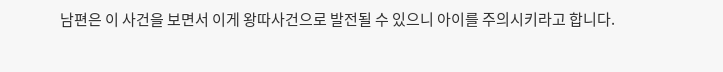남편은 이 사건을 보면서 이게 왕따사건으로 발전될 수 있으니 아이를 주의시키라고 합니다.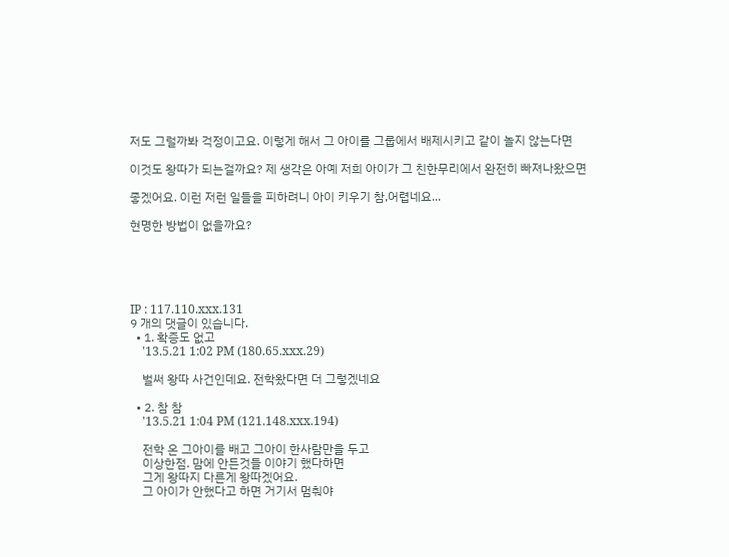저도 그럴까봐 걱정이고요. 이렇게 해서 그 아이를 그룹에서 배제시키고 같이 놀지 않는다면

이것도 왕따가 되는걸까요? 제 생각은 아예 저희 아이가 그 친한무리에서 완전히 빠져나왔으면

좋겠어요. 이런 저런 일들을 피하려니 아이 키우기 참,어렵네요...

현명한 방법이 없을까요?





IP : 117.110.xxx.131
9 개의 댓글이 있습니다.
  • 1. 확증도 없고
    '13.5.21 1:02 PM (180.65.xxx.29)

    벌써 왕따 사건인데요. 전학왔다면 더 그렇겠네요

  • 2. 참 참
    '13.5.21 1:04 PM (121.148.xxx.194)

    전학 온 그아이를 배고 그아이 한사람만을 두고
    이상한점. 맘에 안든것들 이야기 했다하면
    그게 왕따지 다른게 왕따겠어요.
    그 아이가 안했다고 하면 거기서 멈춰야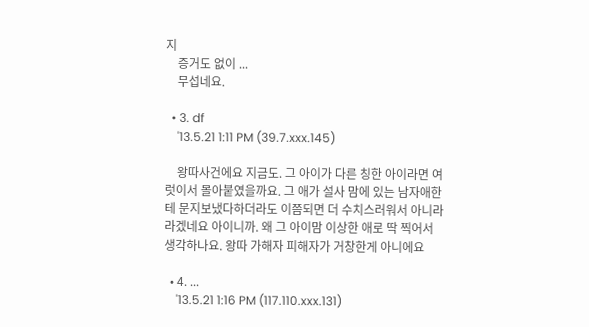지
    증거도 없이 ...
    무섭네요.

  • 3. df
    '13.5.21 1:11 PM (39.7.xxx.145)

    왕따사건에요 지금도. 그 아이가 다른 칭한 아이라면 여럿이서 몰아붙였을까요. 그 애가 설사 맘에 있는 남자애한테 문지보냈다하더라도 이쯤되면 더 수치스러워서 아니라라겠네요 아이니까. 왜 그 아이맘 이상한 애로 딱 찍어서 생각하나요. 왕따 가해자 피해자가 거창한게 아니에요

  • 4. ...
    '13.5.21 1:16 PM (117.110.xxx.131)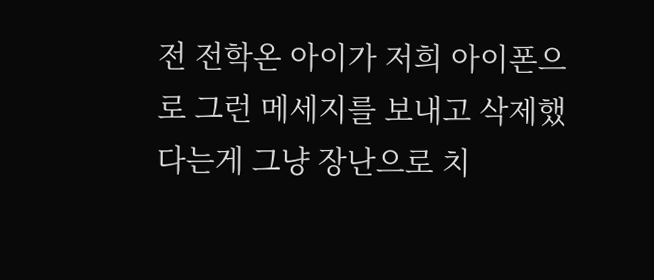전 전학온 아이가 저희 아이폰으로 그런 메세지를 보내고 삭제했다는게 그냥 장난으로 치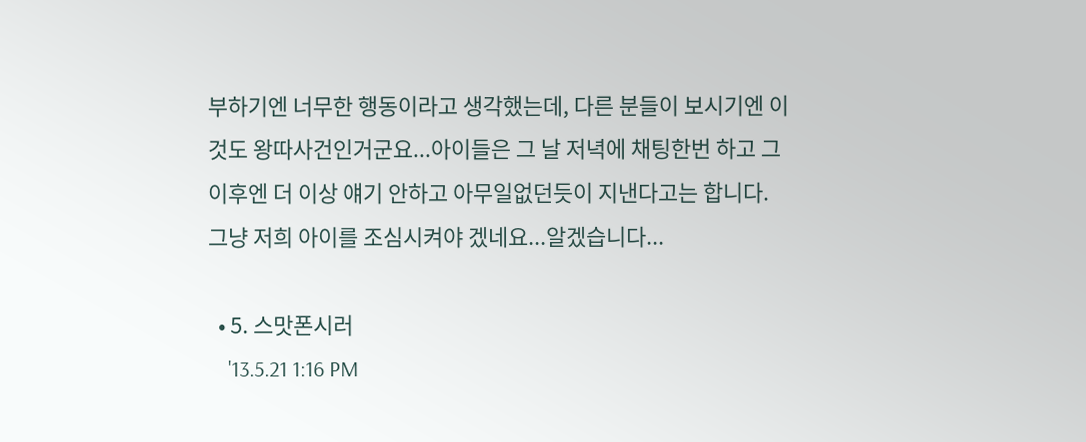부하기엔 너무한 행동이라고 생각했는데, 다른 분들이 보시기엔 이것도 왕따사건인거군요...아이들은 그 날 저녁에 채팅한번 하고 그 이후엔 더 이상 얘기 안하고 아무일없던듯이 지낸다고는 합니다. 그냥 저희 아이를 조심시켜야 겠네요...알겠습니다...

  • 5. 스맛폰시러
    '13.5.21 1:16 PM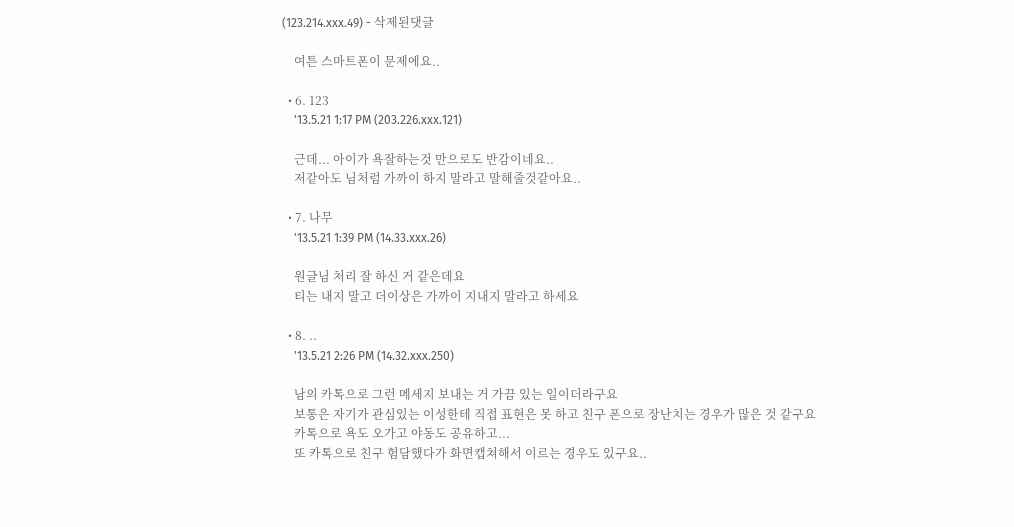(123.214.xxx.49) - 삭제된댓글

    여튼 스마트폰이 문제에요..

  • 6. 123
    '13.5.21 1:17 PM (203.226.xxx.121)

    근데... 아이가 욕잘하는것 만으로도 반감이네요..
    저같아도 님처럼 가까이 하지 말라고 말해줄것같아요..

  • 7. 나무
    '13.5.21 1:39 PM (14.33.xxx.26)

    원글님 처리 잘 하신 거 같은데요
    티는 내지 말고 더이상은 가까이 지내지 말라고 하세요

  • 8. ..
    '13.5.21 2:26 PM (14.32.xxx.250)

    남의 카톡으로 그런 메세지 보내는 거 가끔 있는 일이더라구요
    보통은 자기가 관심있는 이성한테 직접 표현은 못 하고 친구 폰으로 장난치는 경우가 많은 것 같구요
    카톡으로 욕도 오가고 야동도 공유하고...
    또 카톡으로 친구 험담했다가 화면캡쳐해서 이르는 경우도 있구요..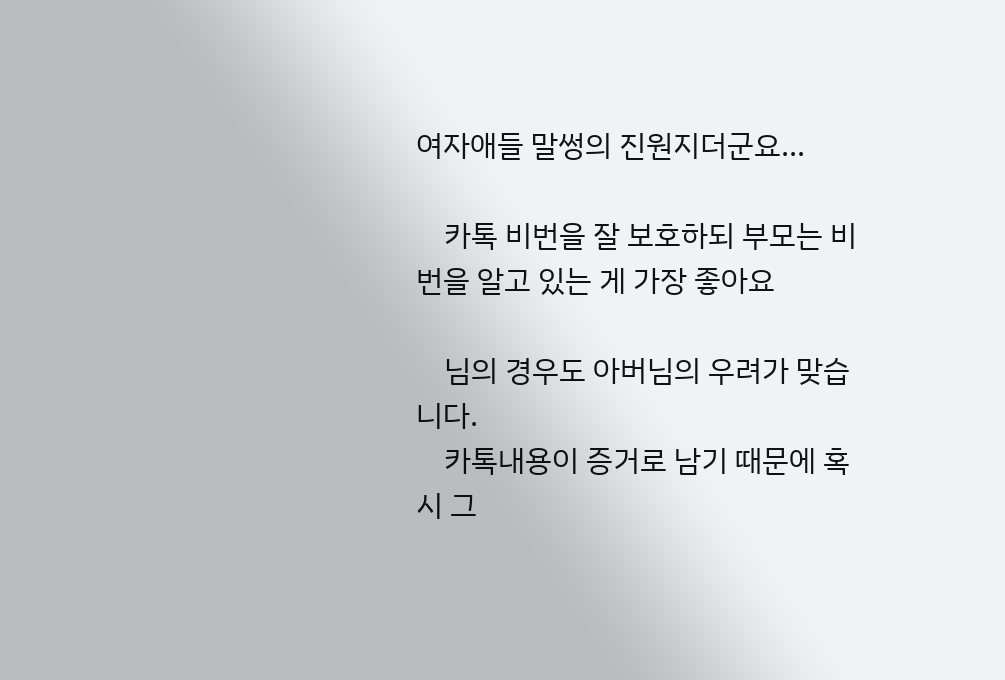여자애들 말썽의 진원지더군요...

    카톡 비번을 잘 보호하되 부모는 비번을 알고 있는 게 가장 좋아요

    님의 경우도 아버님의 우려가 맞습니다.
    카톡내용이 증거로 남기 때문에 혹시 그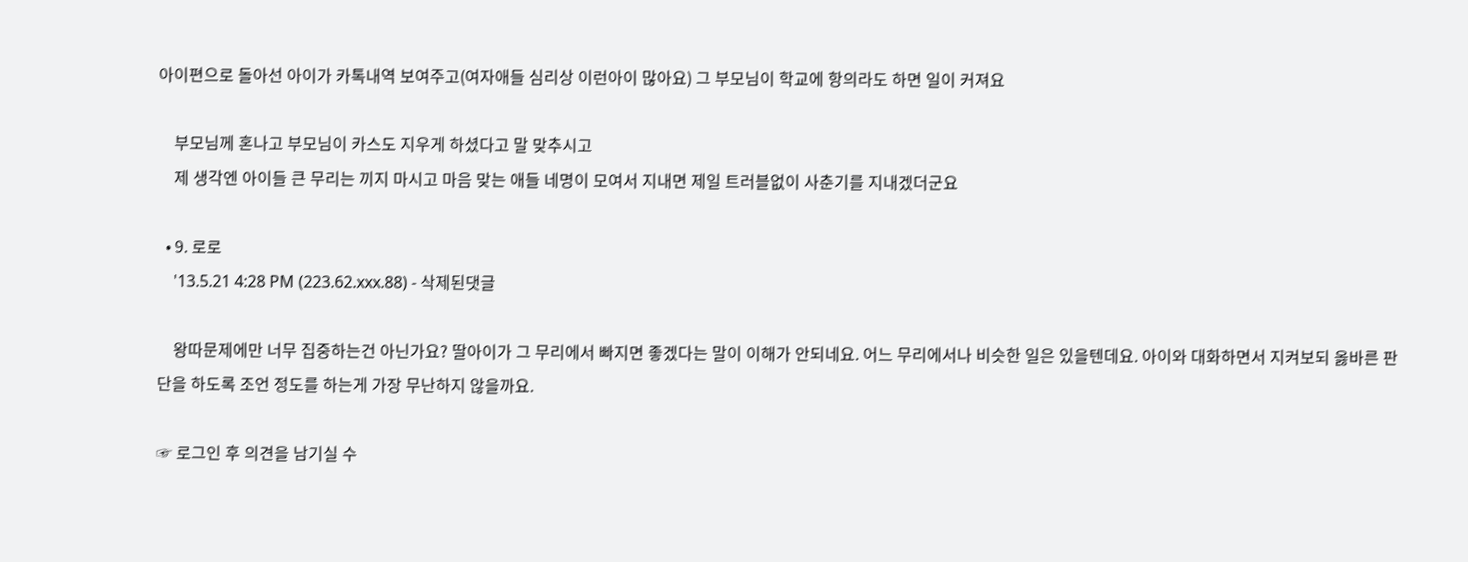아이편으로 돌아선 아이가 카톡내역 보여주고(여자애들 심리상 이런아이 많아요) 그 부모님이 학교에 항의라도 하면 일이 커져요

    부모님께 혼나고 부모님이 카스도 지우게 하셨다고 말 맞추시고
    제 생각엔 아이들 큰 무리는 끼지 마시고 마음 맞는 애들 네명이 모여서 지내면 제일 트러블없이 사춘기를 지내겠더군요

  • 9. 로로
    '13.5.21 4:28 PM (223.62.xxx.88) - 삭제된댓글

    왕따문제에만 너무 집중하는건 아닌가요? 딸아이가 그 무리에서 빠지면 좋겠다는 말이 이해가 안되네요. 어느 무리에서나 비슷한 일은 있을텐데요. 아이와 대화하면서 지켜보되 옳바른 판단을 하도록 조언 정도를 하는게 가장 무난하지 않을까요.

☞ 로그인 후 의견을 남기실 수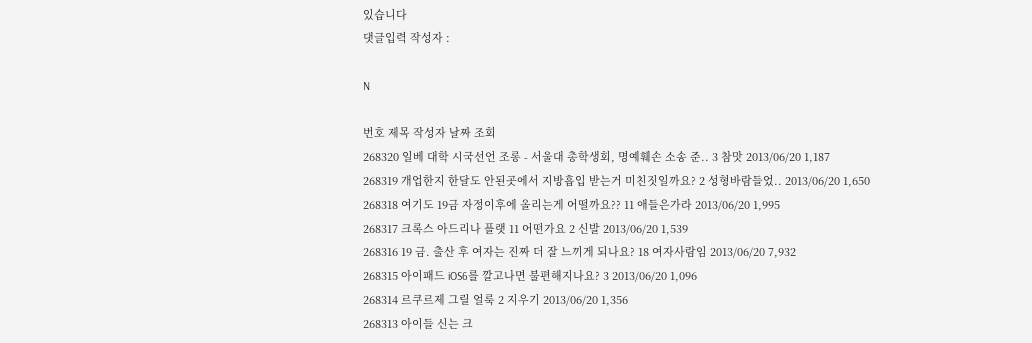있습니다
댓글입력 작성자 :

N

번호 제목 작성자 날짜 조회
268320 일베 대학 시국선언 조롱 - 서울대 총학생회, 명예훼손 소송 준.. 3 참맛 2013/06/20 1,187
268319 개업한지 한달도 안된곳에서 지방흡입 받는거 미친짓일까요? 2 성형바람들었.. 2013/06/20 1,650
268318 여기도 19금 자정이후에 올리는게 어떨까요?? 11 애들은가라 2013/06/20 1,995
268317 크록스 아드리나 플랫 11 어떤가요 2 신발 2013/06/20 1,539
268316 19 금. 출산 후 여자는 진짜 더 잘 느끼게 되나요? 18 여자사람임 2013/06/20 7,932
268315 아이패드 iOS6를 깔고나면 불편해지나요? 3 2013/06/20 1,096
268314 르쿠르제 그릴 얼룩 2 지우기 2013/06/20 1,356
268313 아이들 신는 크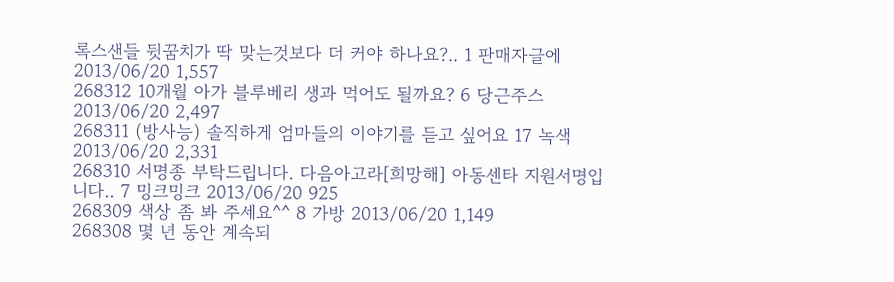록스샌들 뒷꿈치가 딱 맞는것보다 더 커야 하나요?.. 1 판매자글에 2013/06/20 1,557
268312 10개월 아가 블루베리 생과 먹어도 될까요? 6 당근주스 2013/06/20 2,497
268311 (방사능) 솔직하게 엄마들의 이야기를 듣고 싶어요 17 녹색 2013/06/20 2,331
268310 서명종 부탁드립니다. 다음아고라[희망해] 아동센타 지원서명입니다.. 7 밍크밍크 2013/06/20 925
268309 색상 좀 봐 주세요^^ 8 가방 2013/06/20 1,149
268308 몇 년 동안 계속되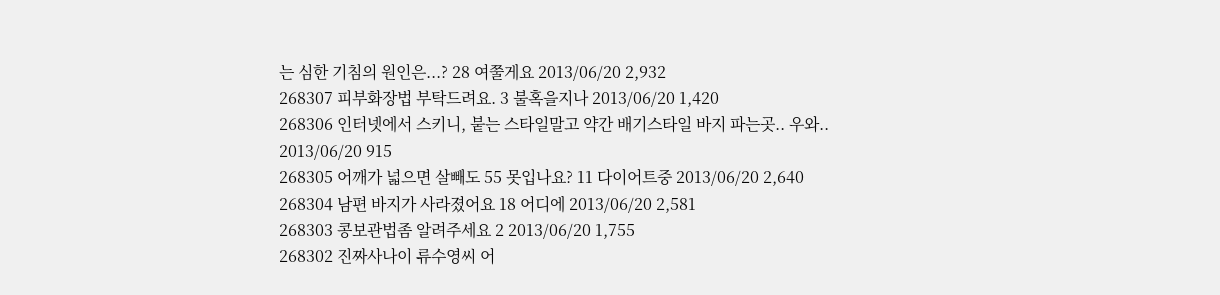는 심한 기침의 원인은...? 28 여쭐게요 2013/06/20 2,932
268307 피부화장법 부탁드려요. 3 불혹을지나 2013/06/20 1,420
268306 인터넷에서 스키니, 붙는 스타일말고 약간 배기스타일 바지 파는곳.. 우와.. 2013/06/20 915
268305 어깨가 넓으면 살빼도 55 못입나요? 11 다이어트중 2013/06/20 2,640
268304 남편 바지가 사라졌어요 18 어디에 2013/06/20 2,581
268303 콩보관법좀 알려주세요 2 2013/06/20 1,755
268302 진짜사나이 류수영씨 어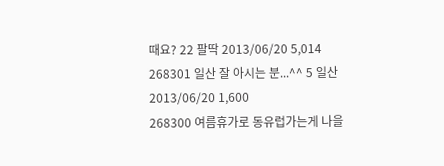때요? 22 팔딱 2013/06/20 5,014
268301 일산 잘 아시는 분...^^ 5 일산 2013/06/20 1,600
268300 여름휴가로 동유럽가는게 나을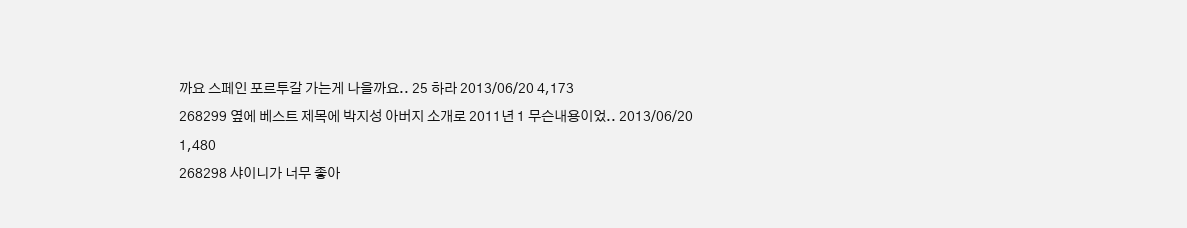까요 스페인 포르투갈 가는게 나을까요.. 25 하라 2013/06/20 4,173
268299 옆에 베스트 제목에 박지성 아버지 소개로 2011년 1 무슨내용이었.. 2013/06/20 1,480
268298 샤이니가 너무 좋아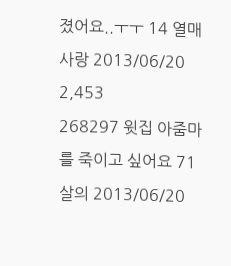졌어요..ㅜㅜ 14 열매사랑 2013/06/20 2,453
268297 윗집 아줌마를 죽이고 싶어요 71 살의 2013/06/20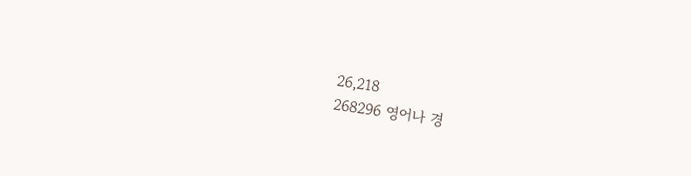26,218
268296 영어나 경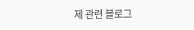제 관련 블로그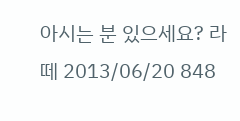아시는 분 있으세요? 라떼 2013/06/20 848